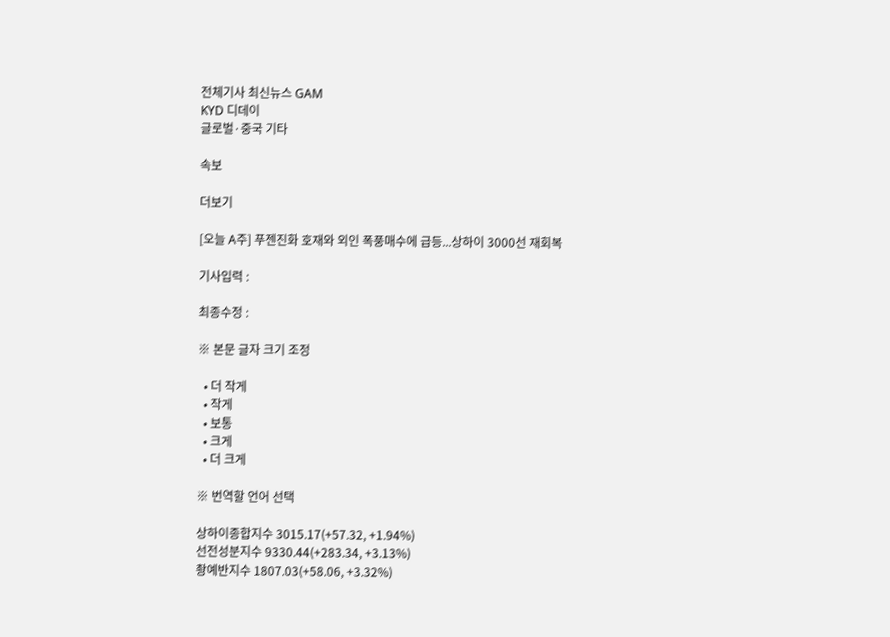전체기사 최신뉴스 GAM
KYD 디데이
글로벌·중국 기타

속보

더보기

[오늘 A주] 푸젠진화 호재와 외인 폭풍매수에 급등...상하이 3000선 재회복

기사입력 :

최종수정 :

※ 본문 글자 크기 조정

  • 더 작게
  • 작게
  • 보통
  • 크게
  • 더 크게

※ 번역할 언어 선택

상하이종합지수 3015.17(+57.32, +1.94%)
선전성분지수 9330.44(+283.34, +3.13%)
촹예반지수 1807.03(+58.06, +3.32%)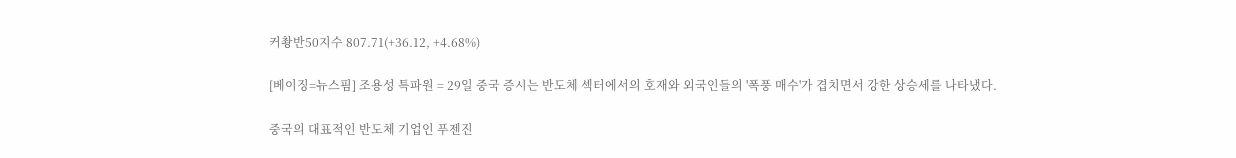커촹반50지수 807.71(+36.12, +4.68%)

[베이징=뉴스핌] 조용성 특파원 = 29일 중국 증시는 반도체 섹터에서의 호재와 외국인들의 '폭풍 매수'가 겹치면서 강한 상승세를 나타냈다.

중국의 대표적인 반도체 기업인 푸젠진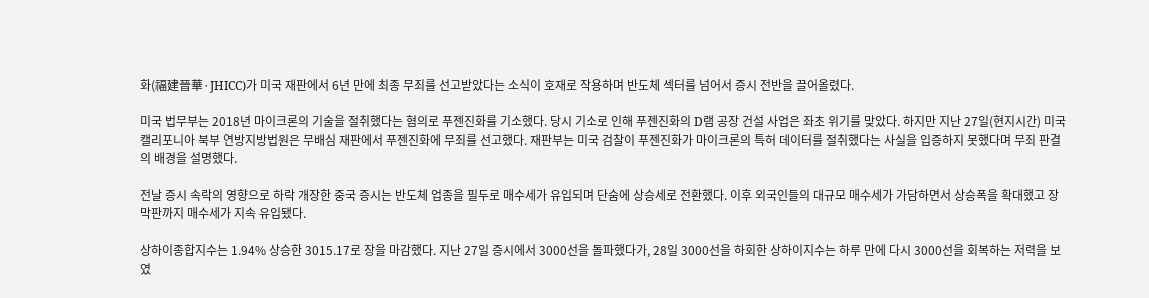화(福建晉華·JHICC)가 미국 재판에서 6년 만에 최종 무죄를 선고받았다는 소식이 호재로 작용하며 반도체 섹터를 넘어서 증시 전반을 끌어올렸다.

미국 법무부는 2018년 마이크론의 기술을 절취했다는 혐의로 푸젠진화를 기소했다. 당시 기소로 인해 푸젠진화의 D램 공장 건설 사업은 좌초 위기를 맞았다. 하지만 지난 27일(현지시간) 미국 캘리포니아 북부 연방지방법원은 무배심 재판에서 푸젠진화에 무죄를 선고했다. 재판부는 미국 검찰이 푸젠진화가 마이크론의 특허 데이터를 절취했다는 사실을 입증하지 못했다며 무죄 판결의 배경을 설명했다.

전날 증시 속락의 영향으로 하락 개장한 중국 증시는 반도체 업종을 필두로 매수세가 유입되며 단숨에 상승세로 전환했다. 이후 외국인들의 대규모 매수세가 가담하면서 상승폭을 확대했고 장 막판까지 매수세가 지속 유입됐다.

상하이종합지수는 1.94% 상승한 3015.17로 장을 마감했다. 지난 27일 증시에서 3000선을 돌파했다가, 28일 3000선을 하회한 상하이지수는 하루 만에 다시 3000선을 회복하는 저력을 보였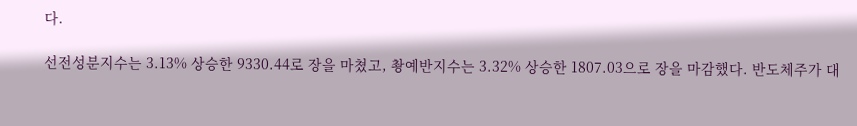다.

선전성분지수는 3.13% 상승한 9330.44로 장을 마쳤고, 촹예반지수는 3.32% 상승한 1807.03으로 장을 마감했다. 반도체주가 대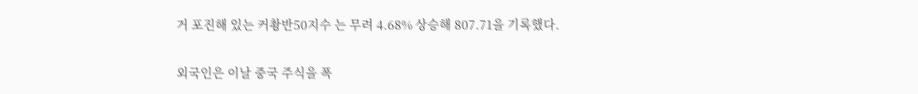거 포진해 있는 커촹반50지수 는 무려 4.68% 상승해 807.71을 기록했다.

외국인은 이날 중국 주식을 폭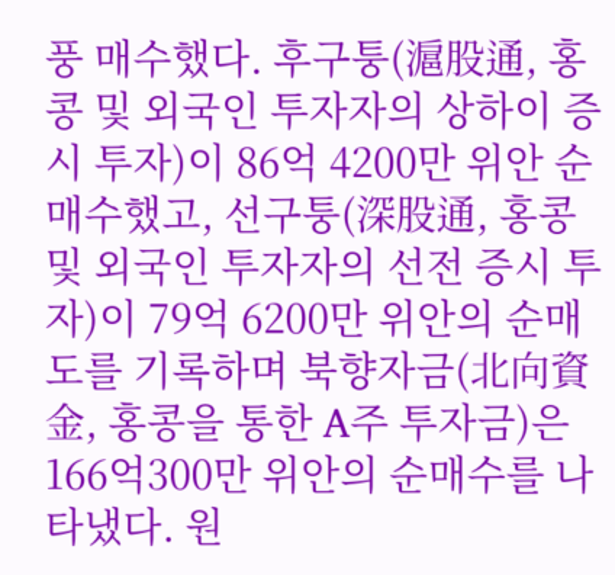풍 매수했다. 후구퉁(滬股通, 홍콩 및 외국인 투자자의 상하이 증시 투자)이 86억 4200만 위안 순매수했고, 선구퉁(深股通, 홍콩 및 외국인 투자자의 선전 증시 투자)이 79억 6200만 위안의 순매도를 기록하며 북향자금(北向資金, 홍콩을 통한 A주 투자금)은 166억300만 위안의 순매수를 나타냈다. 원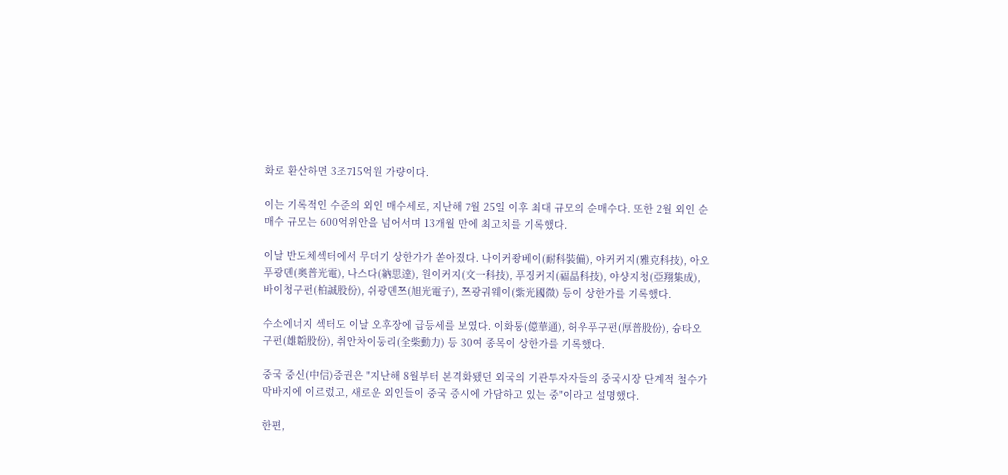화로 환산하면 3조715억원 가량이다.

이는 기록적인 수준의 외인 매수세로, 지난해 7월 25일 이후 최대 규모의 순매수다. 또한 2월 외인 순매수 규모는 600억위안을 넘어서며 13개월 만에 최고치를 기록했다.

이날 반도체섹터에서 무더기 상한가가 쏟아졌다. 나이커좡베이(耐科裝備), 야커커지(雅克科技), 아오푸광뎬(奥普光電), 나스다(納思達), 원이커지(文一科技), 푸징커지(福晶科技), 야샹지청(亞翔集成), 바이청구펀(柏誠股份), 쉬광뎬쯔(旭光電子), 쯔광궈웨이(紫光國微) 등이 상한가를 기록했다.

수소에너지 섹터도 이날 오후장에 급등세를 보였다. 이화퉁(億華通), 허우푸구펀(厚普股份), 슝타오구펀(雄韜股份), 취안차이둥리(全柴動力) 등 30여 종목이 상한가를 기록했다.

중국 중신(中信)증권은 "지난해 8월부터 본격화됐던 외국의 기관투자자들의 중국시장 단계적 철수가 막바지에 이르렀고, 새로운 외인들이 중국 증시에 가담하고 있는 중"이라고 설명했다.

한편,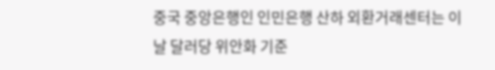중국 중앙은행인 인민은행 산하 외환거래센터는 이날 달러당 위안화 기준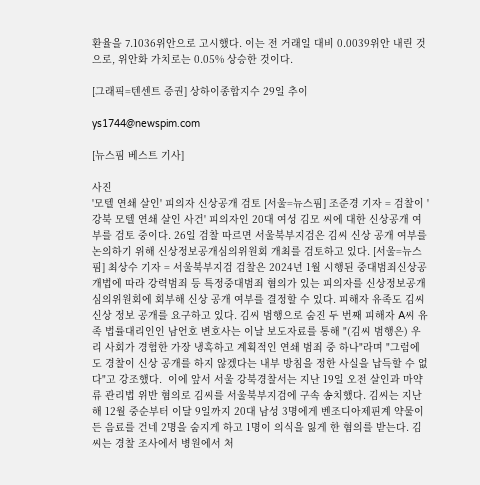환율을 7.1036위안으로 고시했다. 이는 전 거래일 대비 0.0039위안 내린 것으로, 위안화 가치로는 0.05% 상승한 것이다.

[그래픽=텐센트 증권] 상하이종합지수 29일 추이

ys1744@newspim.com

[뉴스핌 베스트 기사]

사진
'모텔 연쇄 살인' 피의자 신상공개 검토 [서울=뉴스핌] 조준경 기자 = 검찰이 '강북 모텔 연쇄 살인 사건' 피의자인 20대 여성 김모 씨에 대한 신상공개 여부를 검토 중이다. 26일 검찰 따르면 서울북부지검은 김씨 신상 공개 여부를 논의하기 위해 신상정보공개심의위원회 개최를 검토하고 있다. [서울=뉴스핌] 최상수 기자 = 서울북부지검 검찰은 2024년 1월 시행된 중대범죄신상공개법에 따라 강력범죄 등 특정중대범죄 혐의가 있는 피의자를 신상정보공개심의위원회에 회부해 신상 공개 여부를 결정할 수 있다. 피해자 유족도 김씨 신상 정보 공개를 요구하고 있다. 김씨 범행으로 숨진 두 번째 피해자 A씨 유족 법률대리인인 남언호 변호사는 이날 보도자료를 통해 "(김씨 범행은) 우리 사회가 경험한 가장 냉혹하고 계획적인 연쇄 범죄 중 하나"라며 "그럼에도 경찰이 신상 공개를 하지 않겠다는 내부 방침을 정한 사실을 납득할 수 없다"고 강조했다.  이에 앞서 서울 강북경찰서는 지난 19일 오전 살인과 마약류 관리법 위반 혐의로 김씨를 서울북부지검에 구속 송치했다. 김씨는 지난해 12월 중순부터 이달 9일까지 20대 남성 3명에게 벤조디아제핀계 약물이 든 음료를 건네 2명을 숨지게 하고 1명이 의식을 잃게 한 혐의를 받는다. 김씨는 경찰 조사에서 병원에서 처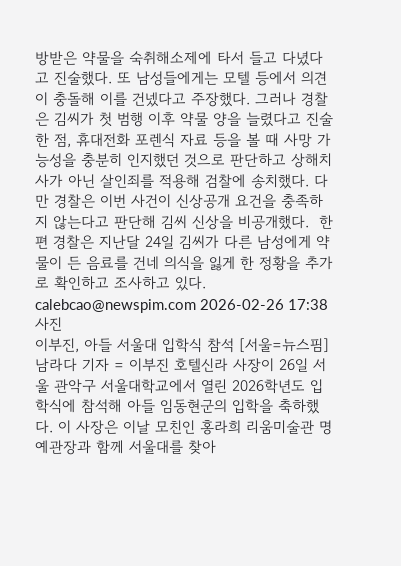방받은 약물을 숙취해소제에 타서 들고 다녔다고 진술했다. 또 남성들에게는 모텔 등에서 의견이 충돌해 이를 건넸다고 주장했다. 그러나 경찰은 김씨가 첫 범행 이후 약물 양을 늘렸다고 진술한 점, 휴대전화 포렌식 자료 등을 볼 때 사망 가능성을 충분히 인지했던 것으로 판단하고 상해치사가 아닌 살인죄를 적용해 검찰에 송치했다. 다만 경찰은 이번 사건이 신상공개 요건을 충족하지 않는다고 판단해 김씨 신상을 비공개했다.  한편 경찰은 지난달 24일 김씨가 다른 남성에게 약물이 든 음료를 건네 의식을 잃게 한 정황을 추가로 확인하고 조사하고 있다. calebcao@newspim.com 2026-02-26 17:38
사진
이부진, 아들 서울대 입학식 참석 [서울=뉴스핌] 남라다 기자 = 이부진 호텔신라 사장이 26일 서울 관악구 서울대학교에서 열린 2026학년도 입학식에 참석해 아들 임동현군의 입학을 축하했다. 이 사장은 이날 모친인 홍라희 리움미술관 명예관장과 함께 서울대를 찾아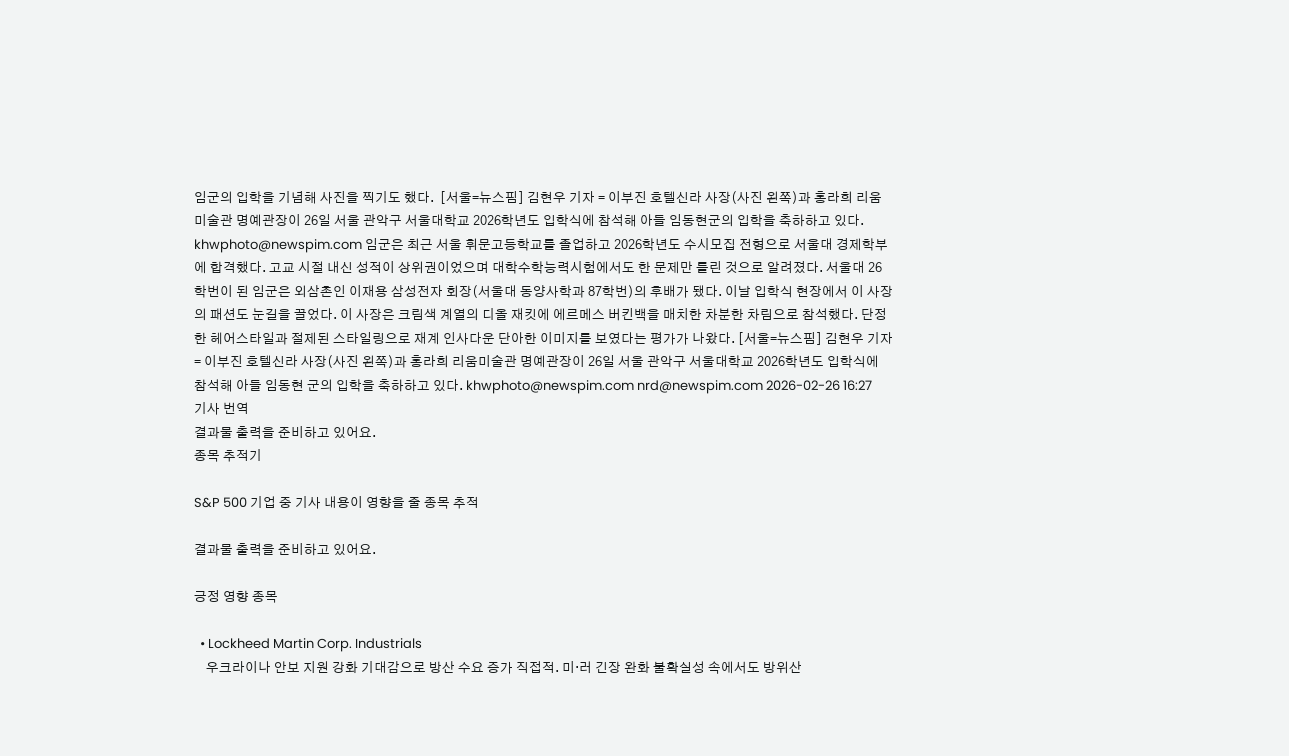임군의 입학을 기념해 사진을 찍기도 했다.  [서울=뉴스핌] 김현우 기자 = 이부진 호텔신라 사장(사진 왼쪽)과 홍라희 리움미술관 명예관장이 26일 서울 관악구 서울대학교 2026학년도 입학식에 참석해 아들 임동현군의 입학을 축하하고 있다.  khwphoto@newspim.com 임군은 최근 서울 휘문고등학교를 졸업하고 2026학년도 수시모집 전형으로 서울대 경제학부에 합격했다. 고교 시절 내신 성적이 상위권이었으며 대학수학능력시험에서도 한 문제만 틀린 것으로 알려졌다. 서울대 26학번이 된 임군은 외삼촌인 이재용 삼성전자 회장(서울대 동양사학과 87학번)의 후배가 됐다. 이날 입학식 현장에서 이 사장의 패션도 눈길을 끌었다. 이 사장은 크림색 계열의 디올 재킷에 에르메스 버킨백을 매치한 차분한 차림으로 참석했다. 단정한 헤어스타일과 절제된 스타일링으로 재계 인사다운 단아한 이미지를 보였다는 평가가 나왔다. [서울=뉴스핌] 김현우 기자 = 이부진 호텔신라 사장(사진 왼쪽)과 홍라희 리움미술관 명예관장이 26일 서울 관악구 서울대학교 2026학년도 입학식에 참석해 아들 임동현 군의 입학을 축하하고 있다. khwphoto@newspim.com nrd@newspim.com 2026-02-26 16:27
기사 번역
결과물 출력을 준비하고 있어요.
종목 추적기

S&P 500 기업 중 기사 내용이 영향을 줄 종목 추적

결과물 출력을 준비하고 있어요.

긍정 영향 종목

  • Lockheed Martin Corp. Industrials
    우크라이나 안보 지원 강화 기대감으로 방산 수요 증가 직접적. 미·러 긴장 완화 불확실성 속에서도 방위산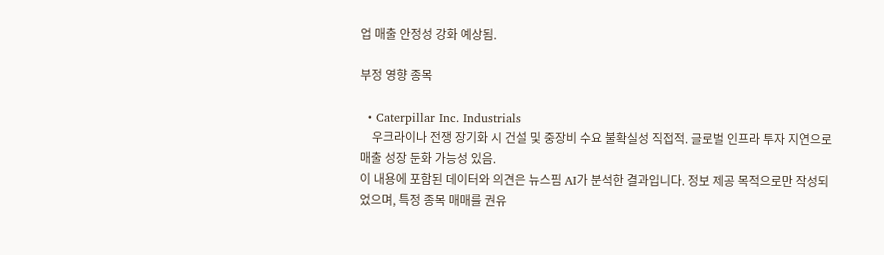업 매출 안정성 강화 예상됨.

부정 영향 종목

  • Caterpillar Inc. Industrials
    우크라이나 전쟁 장기화 시 건설 및 중장비 수요 불확실성 직접적. 글로벌 인프라 투자 지연으로 매출 성장 둔화 가능성 있음.
이 내용에 포함된 데이터와 의견은 뉴스핌 AI가 분석한 결과입니다. 정보 제공 목적으로만 작성되었으며, 특정 종목 매매를 권유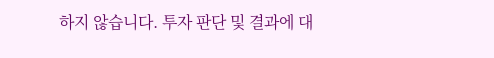하지 않습니다. 투자 판단 및 결과에 대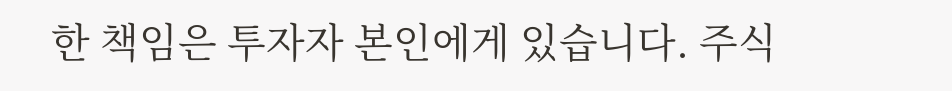한 책임은 투자자 본인에게 있습니다. 주식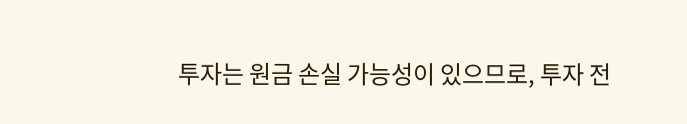투자는 원금 손실 가능성이 있으므로, 투자 전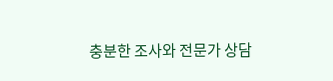충분한 조사와 전문가 상담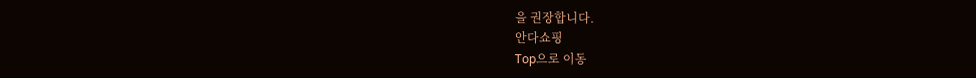을 권장합니다.
안다쇼핑
Top으로 이동